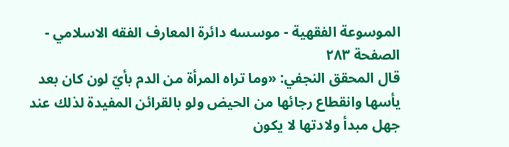الموسوعة الفقهية - موسسه دائرة المعارف الفقه الاسلامي - الصفحة ٢٨٣
قال المحقق النجفي: «وما تراه المرأة من الدم بأيّ لون كان بعد يأسها وانقطاع رجائها من الحيض ولو بالقرائن المفيدة لذلك عند جهل مبدأ ولادتها لا يكون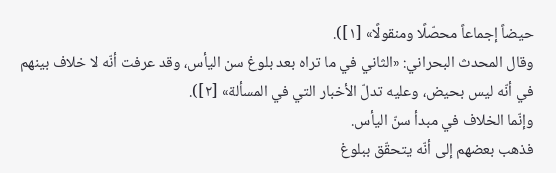حيضاً إجماعاً محصّلًا ومنقولًا» [١]).
وقال المحدث البحراني: «الثاني في ما تراه بعد بلوغ سن اليأس، وقد عرفت أنّه لا خلاف بينهم في أنّه ليس بحيض، وعليه تدلّ الأخبار التي في المسألة» [٢]).
وإنّما الخلاف في مبدأ سنّ اليأس.
فذهب بعضهم إلى أنّه يتحقّق ببلوغ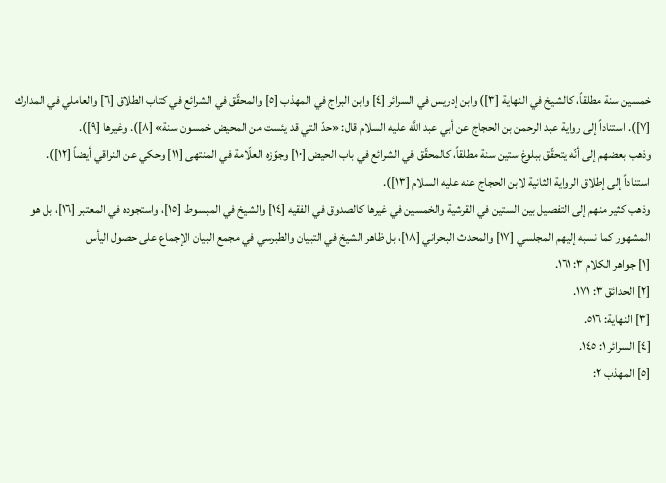خمسين سنة مطلقاً، كالشيخ في النهاية [٣]) وابن إدريس في السرائر [٤] وابن البراج في المهذب [٥] والمحقّق في الشرائع في كتاب الطلاق [٦] والعاملي في المدارك [٧]). استناداً إلى رواية عبد الرحمن بن الحجاج عن أبي عبد اللَّه عليه السلام قال: «حدّ التي قد يئست من المحيض خمسون سنة» [٨]). وغيرها [٩]).
وذهب بعضهم إلى أنّه يتحقّق ببلوغ ستين سنة مطلقاً، كالمحقّق في الشرائع في باب الحيض [١٠] وجوّزه العلّامة في المنتهى [١١] وحكي عن النراقي أيضاً [١٢]).
استناداً إلى إطلاق الرواية الثانية لابن الحجاج عنه عليه السلام [١٣]).
وذهب كثير منهم إلى التفصيل بين الستين في القرشية والخمسين في غيرها كالصدوق في الفقيه [١٤] والشيخ في المبسوط [١٥]، واستجوده في المعتبر [١٦]، بل هو المشهور كما نسبه إليهم المجلسي [١٧] والمحدث البحراني [١٨]، بل ظاهر الشيخ في التبيان والطبرسي في مجمع البيان الإجماع على حصول اليأس
[١] جواهر الكلام ٣: ١٦١.
[٢] الحدائق ٣: ١٧١.
[٣] النهاية: ٥١٦.
[٤] السرائر ١: ١٤٥.
[٥] المهذب ٢: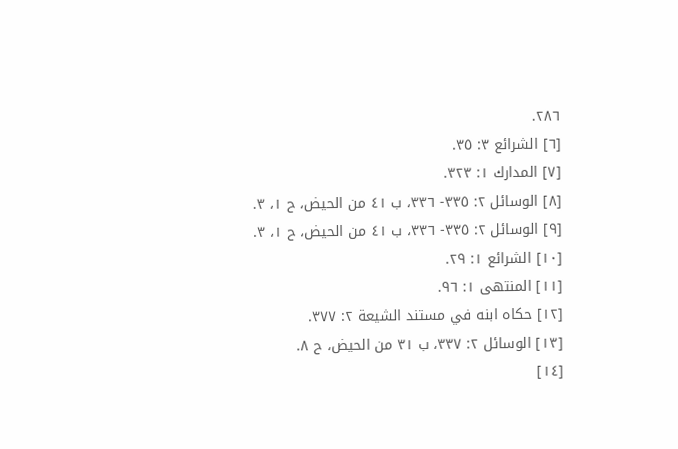٢٨٦.
[٦] الشرائع ٣: ٣٥.
[٧] المدارك ١: ٣٢٣.
[٨] الوسائل ٢: ٣٣٥- ٣٣٦، ب ٤١ من الحيض، ح ١، ٣.
[٩] الوسائل ٢: ٣٣٥- ٣٣٦، ب ٤١ من الحيض، ح ١، ٣.
[١٠] الشرائع ١: ٢٩.
[١١] المنتهى ١: ٩٦.
[١٢] حكاه ابنه في مستند الشيعة ٢: ٣٧٧.
[١٣] الوسائل ٢: ٣٣٧، ب ٣١ من الحيض، ح ٨.
[١٤]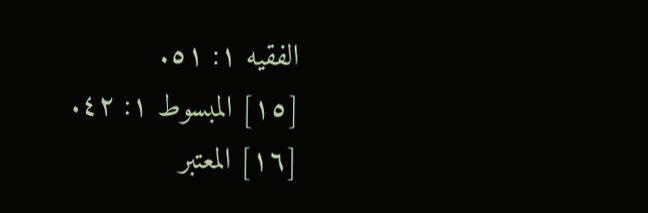الفقيه ١: ٥١.
[١٥] المبسوط ١: ٤٢.
[١٦] المعتبر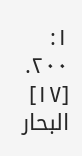١: ٢٠٠.
[١٧] البحار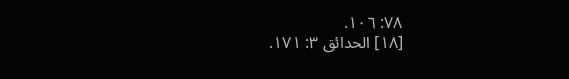٧٨: ١٠٦.
[١٨] الحدائق ٣: ١٧١.